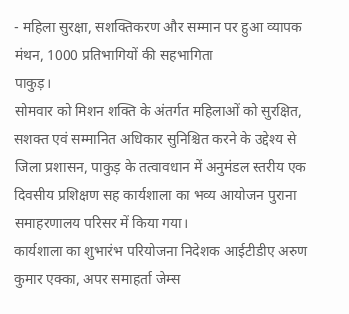- महिला सुरक्षा, सशक्तिकरण और सम्मान पर हुआ व्यापक मंथन, 1000 प्रतिभागियों की सहभागिता
पाकुड़।
सोमवार को मिशन शक्ति के अंतर्गत महिलाओं को सुरक्षित, सशक्त एवं सम्मानित अधिकार सुनिश्चित करने के उद्देश्य से जिला प्रशासन, पाकुड़ के तत्वावधान में अनुमंडल स्तरीय एक दिवसीय प्रशिक्षण सह कार्यशाला का भव्य आयोजन पुराना समाहरणालय परिसर में किया गया।
कार्यशाला का शुभारंभ परियोजना निदेशक आईटीडीए अरुण कुमार एक्का, अपर समाहर्ता जेम्स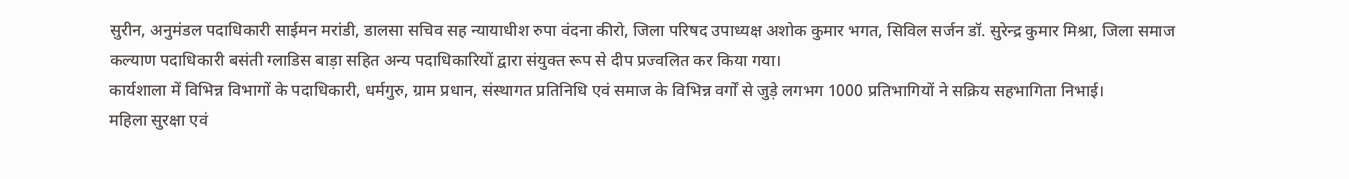सुरीन, अनुमंडल पदाधिकारी साईमन मरांडी, डालसा सचिव सह न्यायाधीश रुपा वंदना कीरो, जिला परिषद उपाध्यक्ष अशोक कुमार भगत, सिविल सर्जन डॉ. सुरेन्द्र कुमार मिश्रा, जिला समाज कल्याण पदाधिकारी बसंती ग्लाडिस बाड़ा सहित अन्य पदाधिकारियों द्वारा संयुक्त रूप से दीप प्रज्वलित कर किया गया।
कार्यशाला में विभिन्न विभागों के पदाधिकारी, धर्मगुरु, ग्राम प्रधान, संस्थागत प्रतिनिधि एवं समाज के विभिन्न वर्गों से जुड़े लगभग 1000 प्रतिभागियों ने सक्रिय सहभागिता निभाई।
महिला सुरक्षा एवं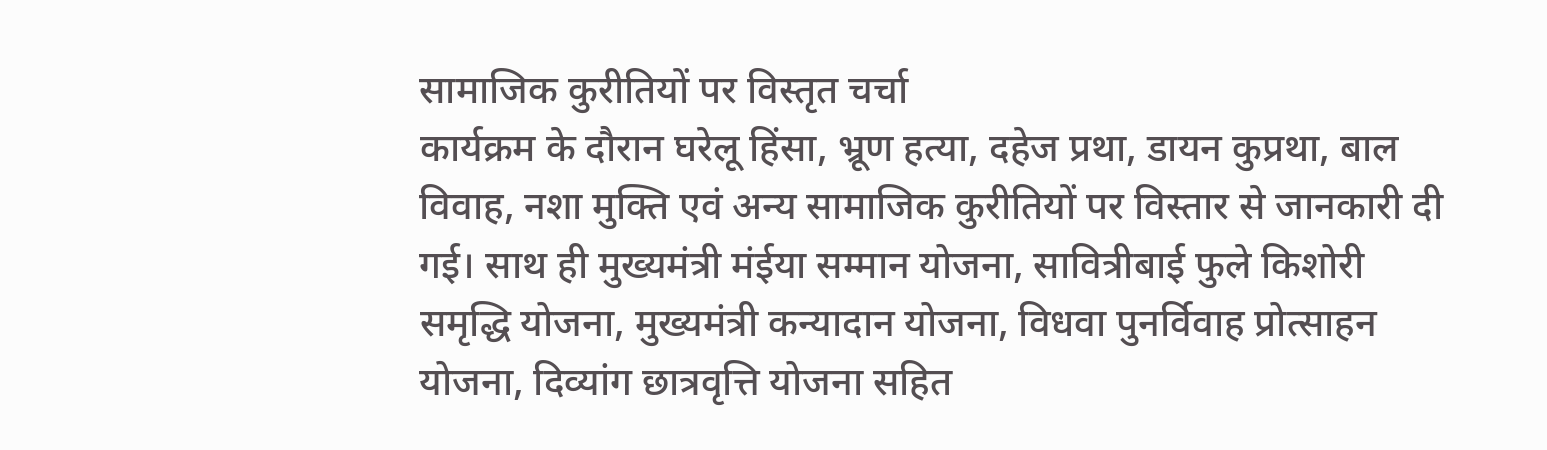सामाजिक कुरीतियों पर विस्तृत चर्चा
कार्यक्रम के दौरान घरेलू हिंसा, भ्रूण हत्या, दहेज प्रथा, डायन कुप्रथा, बाल विवाह, नशा मुक्ति एवं अन्य सामाजिक कुरीतियों पर विस्तार से जानकारी दी गई। साथ ही मुख्यमंत्री मंईया सम्मान योजना, सावित्रीबाई फुले किशोरी समृद्धि योजना, मुख्यमंत्री कन्यादान योजना, विधवा पुनर्विवाह प्रोत्साहन योजना, दिव्यांग छात्रवृत्ति योजना सहित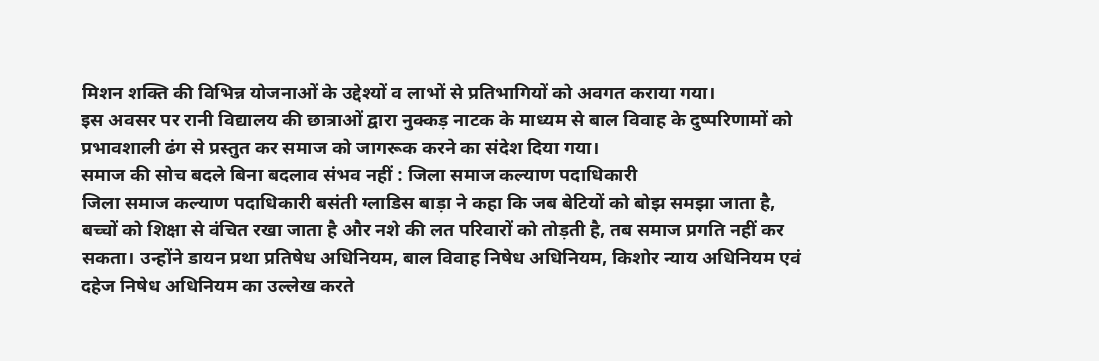मिशन शक्ति की विभिन्न योजनाओं के उद्देश्यों व लाभों से प्रतिभागियों को अवगत कराया गया।
इस अवसर पर रानी विद्यालय की छात्राओं द्वारा नुक्कड़ नाटक के माध्यम से बाल विवाह के दुष्परिणामों को प्रभावशाली ढंग से प्रस्तुत कर समाज को जागरूक करने का संदेश दिया गया।
समाज की सोच बदले बिना बदलाव संभव नहीं : जिला समाज कल्याण पदाधिकारी
जिला समाज कल्याण पदाधिकारी बसंती ग्लाडिस बाड़ा ने कहा कि जब बेटियों को बोझ समझा जाता है, बच्चों को शिक्षा से वंचित रखा जाता है और नशे की लत परिवारों को तोड़ती है, तब समाज प्रगति नहीं कर सकता। उन्होंने डायन प्रथा प्रतिषेध अधिनियम, बाल विवाह निषेध अधिनियम, किशोर न्याय अधिनियम एवं दहेज निषेध अधिनियम का उल्लेख करते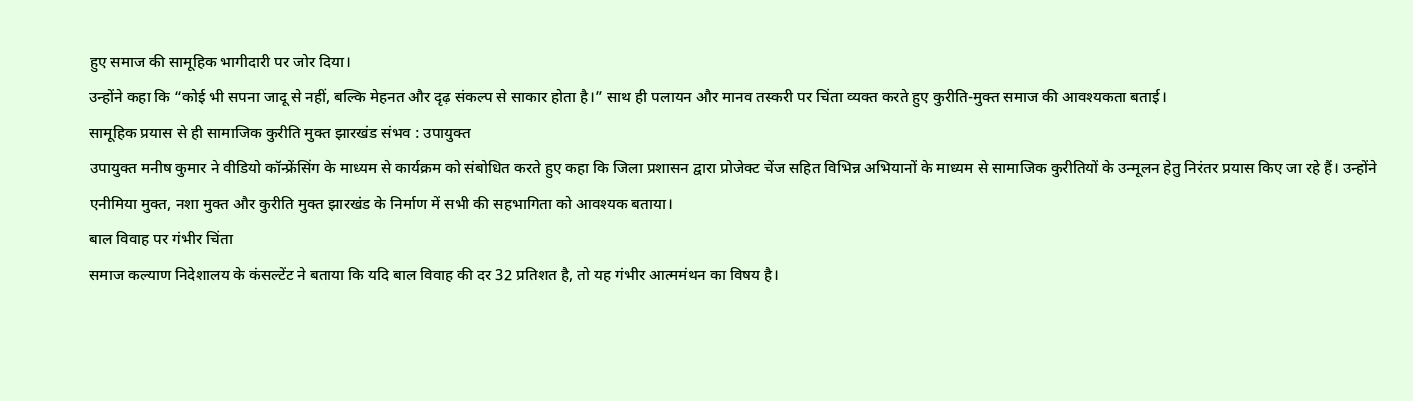हुए समाज की सामूहिक भागीदारी पर जोर दिया।
उन्होंने कहा कि “कोई भी सपना जादू से नहीं, बल्कि मेहनत और दृढ़ संकल्प से साकार होता है।” साथ ही पलायन और मानव तस्करी पर चिंता व्यक्त करते हुए कुरीति-मुक्त समाज की आवश्यकता बताई।
सामूहिक प्रयास से ही सामाजिक कुरीति मुक्त झारखंड संभव : उपायुक्त
उपायुक्त मनीष कुमार ने वीडियो कॉन्फ्रेंसिंग के माध्यम से कार्यक्रम को संबोधित करते हुए कहा कि जिला प्रशासन द्वारा प्रोजेक्ट चेंज सहित विभिन्न अभियानों के माध्यम से सामाजिक कुरीतियों के उन्मूलन हेतु निरंतर प्रयास किए जा रहे हैं। उन्होंने एनीमिया मुक्त, नशा मुक्त और कुरीति मुक्त झारखंड के निर्माण में सभी की सहभागिता को आवश्यक बताया।
बाल विवाह पर गंभीर चिंता
समाज कल्याण निदेशालय के कंसल्टेंट ने बताया कि यदि बाल विवाह की दर 32 प्रतिशत है, तो यह गंभीर आत्ममंथन का विषय है।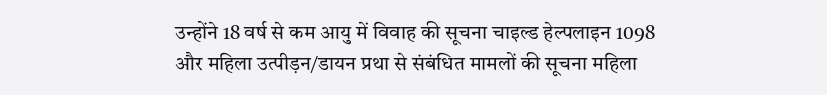उन्होंने 18 वर्ष से कम आयु में विवाह की सूचना चाइल्ड हेल्पलाइन 1098 और महिला उत्पीड़न/डायन प्रथा से संबंधित मामलों की सूचना महिला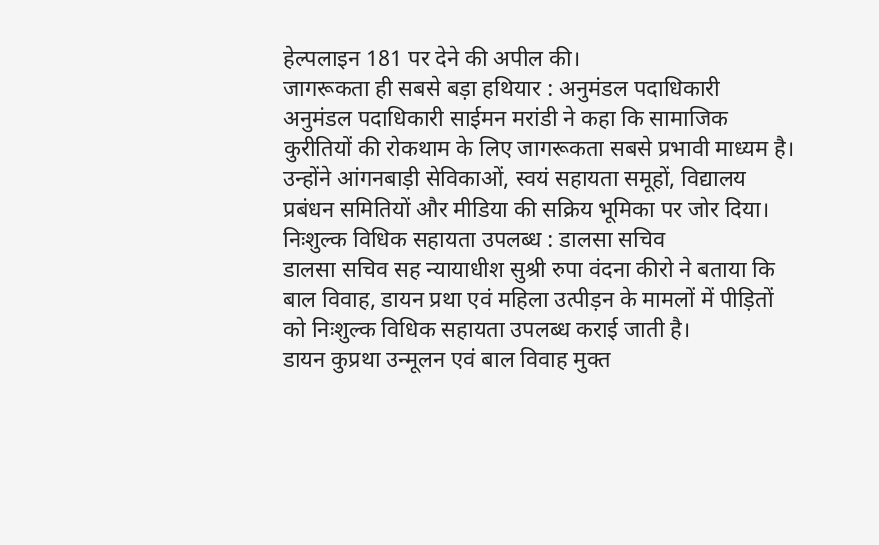हेल्पलाइन 181 पर देने की अपील की।
जागरूकता ही सबसे बड़ा हथियार : अनुमंडल पदाधिकारी
अनुमंडल पदाधिकारी साईमन मरांडी ने कहा कि सामाजिक कुरीतियों की रोकथाम के लिए जागरूकता सबसे प्रभावी माध्यम है। उन्होंने आंगनबाड़ी सेविकाओं, स्वयं सहायता समूहों, विद्यालय प्रबंधन समितियों और मीडिया की सक्रिय भूमिका पर जोर दिया।
निःशुल्क विधिक सहायता उपलब्ध : डालसा सचिव
डालसा सचिव सह न्यायाधीश सुश्री रुपा वंदना कीरो ने बताया कि बाल विवाह, डायन प्रथा एवं महिला उत्पीड़न के मामलों में पीड़ितों को निःशुल्क विधिक सहायता उपलब्ध कराई जाती है।
डायन कुप्रथा उन्मूलन एवं बाल विवाह मुक्त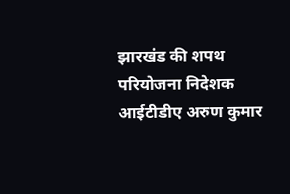झारखंड की शपथ
परियोजना निदेशक आईटीडीए अरुण कुमार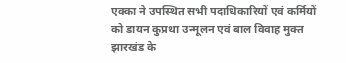एक्का ने उपस्थित सभी पदाधिकारियों एवं कर्मियों को डायन कुप्रथा उन्मूलन एवं बाल विवाह मुक्त झारखंड के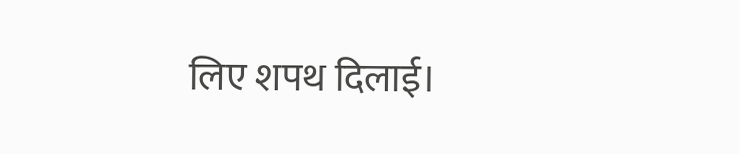लिए शपथ दिलाई।